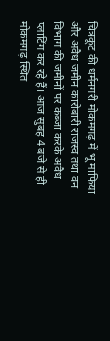चित्रकूट की धर्मनगरी मोकमगढ़ में भू माफिया और अवैध जमीन कारोबारी राजस्व तथा वन विभाग की जमीनों पर कब्जा करके अवैध प्लाटिंग कर रहे हैं। आज सुबह 4 बजे से ही मोकमगढ़ स्थित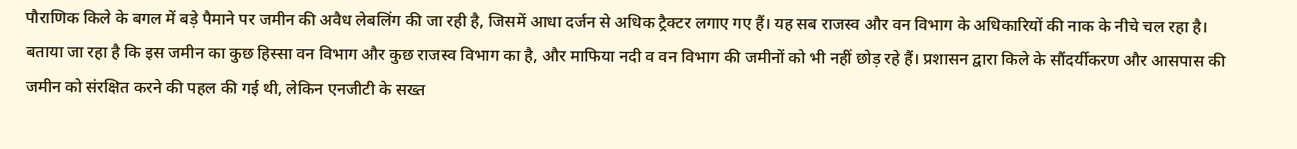पौराणिक किले के बगल में बड़े पैमाने पर जमीन की अवैध लेबलिंग की जा रही है, जिसमें आधा दर्जन से अधिक ट्रैक्टर लगाए गए हैं। यह सब राजस्व और वन विभाग के अधिकारियों की नाक के नीचे चल रहा है। बताया जा रहा है कि इस जमीन का कुछ हिस्सा वन विभाग और कुछ राजस्व विभाग का है, और माफिया नदी व वन विभाग की जमीनों को भी नहीं छोड़ रहे हैं। प्रशासन द्वारा किले के सौंदर्यीकरण और आसपास की जमीन को संरक्षित करने की पहल की गई थी, लेकिन एनजीटी के सख्त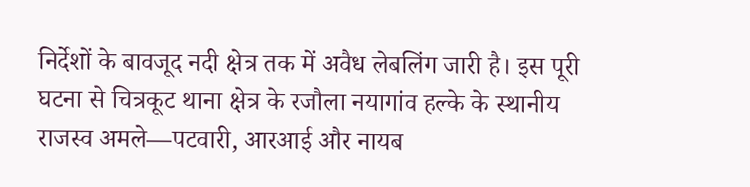निर्देशों के बावजूद नदी क्षेत्र तक में अवैध लेबलिंग जारी है। इस पूरी घटना से चित्रकूट थाना क्षेत्र के रजौला नयागांव हल्के के स्थानीय राजस्व अमले—पटवारी, आरआई और नायब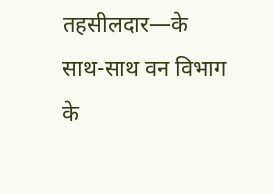तहसीलदार—के साथ-साथ वन विभाग के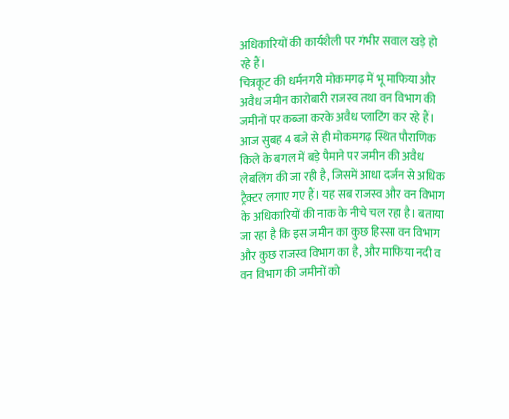अधिकारियों की कार्यशैली पर गंभीर सवाल खड़े हो रहे हैं।
चित्रकूट की धर्मनगरी मोकमगढ़ में भू माफिया और अवैध जमीन कारोबारी राजस्व तथा वन विभाग की जमीनों पर कब्जा करके अवैध प्लाटिंग कर रहे हैं। आज सुबह 4 बजे से ही मोकमगढ़ स्थित पौराणिक किले के बगल में बड़े पैमाने पर जमीन की अवैध लेबलिंग की जा रही है, जिसमें आधा दर्जन से अधिक ट्रैक्टर लगाए गए हैं। यह सब राजस्व और वन विभाग के अधिकारियों की नाक के नीचे चल रहा है। बताया जा रहा है कि इस जमीन का कुछ हिस्सा वन विभाग और कुछ राजस्व विभाग का है, और माफिया नदी व वन विभाग की जमीनों को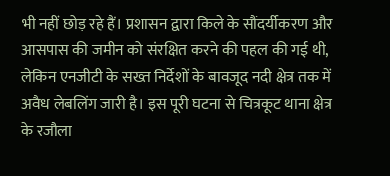भी नहीं छोड़ रहे हैं। प्रशासन द्वारा किले के सौंदर्यीकरण और आसपास की जमीन को संरक्षित करने की पहल की गई थी, लेकिन एनजीटी के सख्त निर्देशों के बावजूद नदी क्षेत्र तक में अवैध लेबलिंग जारी है। इस पूरी घटना से चित्रकूट थाना क्षेत्र के रजौला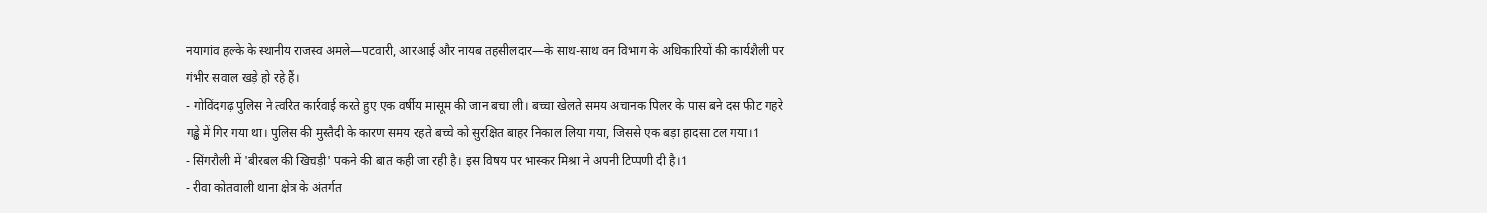नयागांव हल्के के स्थानीय राजस्व अमले—पटवारी, आरआई और नायब तहसीलदार—के साथ-साथ वन विभाग के अधिकारियों की कार्यशैली पर गंभीर सवाल खड़े हो रहे हैं।
- गोविंदगढ़ पुलिस ने त्वरित कार्रवाई करते हुए एक वर्षीय मासूम की जान बचा ली। बच्चा खेलते समय अचानक पिलर के पास बने दस फीट गहरे गड्ढे में गिर गया था। पुलिस की मुस्तैदी के कारण समय रहते बच्चे को सुरक्षित बाहर निकाल लिया गया, जिससे एक बड़ा हादसा टल गया।1
- सिंगरौली में 'बीरबल की खिचड़ी' पकने की बात कही जा रही है। इस विषय पर भास्कर मिश्रा ने अपनी टिप्पणी दी है।1
- रीवा कोतवाली थाना क्षेत्र के अंतर्गत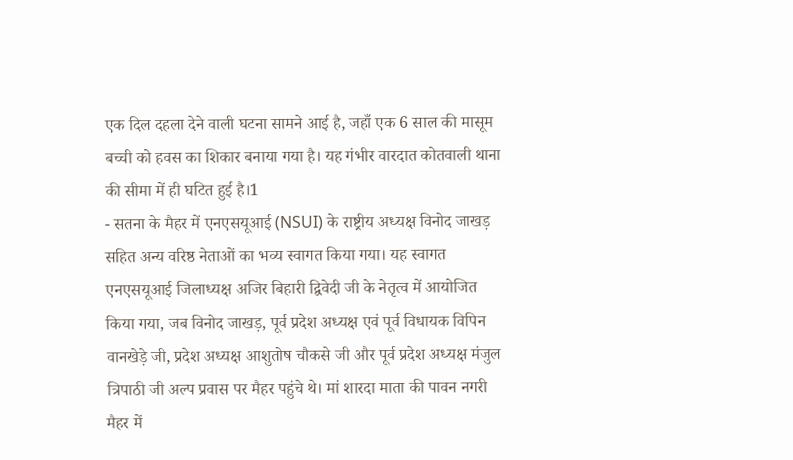एक दिल दहला देने वाली घटना सामने आई है, जहाँ एक 6 साल की मासूम बच्ची को हवस का शिकार बनाया गया है। यह गंभीर वारदात कोतवाली थाना की सीमा में ही घटित हुई है।1
- सतना के मैहर में एनएसयूआई (NSUI) के राष्ट्रीय अध्यक्ष विनोद जाखड़ सहित अन्य वरिष्ठ नेताओं का भव्य स्वागत किया गया। यह स्वागत एनएसयूआई जिलाध्यक्ष अजिर बिहारी द्विवेदी जी के नेतृत्व में आयोजित किया गया, जब विनोद जाखड़, पूर्व प्रदेश अध्यक्ष एवं पूर्व विधायक विपिन वानखेड़े जी, प्रदेश अध्यक्ष आशुतोष चौकसे जी और पूर्व प्रदेश अध्यक्ष मंजुल त्रिपाठी जी अल्प प्रवास पर मैहर पहुंचे थे। मां शारदा माता की पावन नगरी मैहर में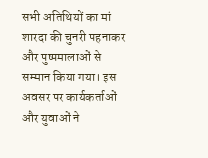सभी अतिथियों का मां शारदा की चुनरी पहनाकर और पुष्पमालाओं से सम्मान किया गया। इस अवसर पर कार्यकर्ताओं और युवाओं ने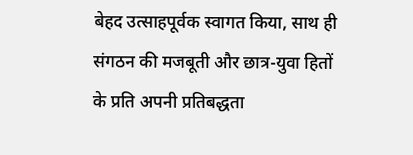बेहद उत्साहपूर्वक स्वागत किया, साथ ही संगठन की मजबूती और छात्र-युवा हितों के प्रति अपनी प्रतिबद्धता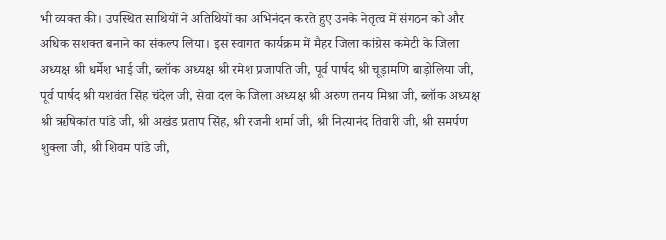भी व्यक्त की। उपस्थित साथियों ने अतिथियों का अभिनंदन करते हुए उनके नेतृत्व में संगठन को और अधिक सशक्त बनाने का संकल्प लिया। इस स्वागत कार्यक्रम में मैहर जिला कांग्रेस कमेटी के जिला अध्यक्ष श्री धर्मेश भाई जी, ब्लॉक अध्यक्ष श्री रमेश प्रजापति जी, पूर्व पार्षद श्री चूड़ामणि बाड़ोलिया जी, पूर्व पार्षद श्री यशवंत सिंह चंदेल जी, सेवा दल के जिला अध्यक्ष श्री अरुण तनय मिश्रा जी, ब्लॉक अध्यक्ष श्री ऋषिकांत पांडे जी, श्री अखंड प्रताप सिंह, श्री रजनी शर्मा जी, श्री नित्यानंद तिवारी जी, श्री समर्पण शुक्ला जी, श्री शिवम पांडे जी,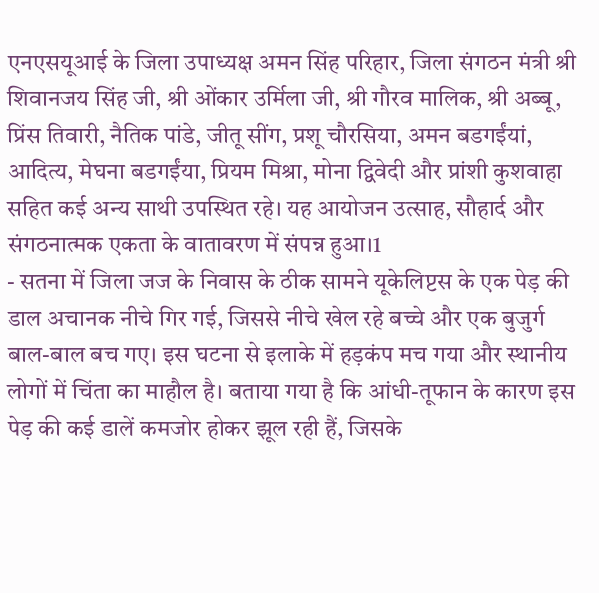एनएसयूआई के जिला उपाध्यक्ष अमन सिंह परिहार, जिला संगठन मंत्री श्री शिवानजय सिंह जी, श्री ओंकार उर्मिला जी, श्री गौरव मालिक, श्री अब्बू, प्रिंस तिवारी, नैतिक पांडे, जीतू सींग, प्रशू चौरसिया, अमन बडगईंयां, आदित्य, मेघना बडगईंया, प्रियम मिश्रा, मोना द्विवेदी और प्रांशी कुशवाहा सहित कई अन्य साथी उपस्थित रहे। यह आयोजन उत्साह, सौहार्द और संगठनात्मक एकता के वातावरण में संपन्न हुआ।1
- सतना में जिला जज के निवास के ठीक सामने यूकेलिप्टस के एक पेड़ की डाल अचानक नीचे गिर गई, जिससे नीचे खेल रहे बच्चे और एक बुजुर्ग बाल-बाल बच गए। इस घटना से इलाके में हड़कंप मच गया और स्थानीय लोगों में चिंता का माहौल है। बताया गया है कि आंधी-तूफान के कारण इस पेड़ की कई डालें कमजोर होकर झूल रही हैं, जिसके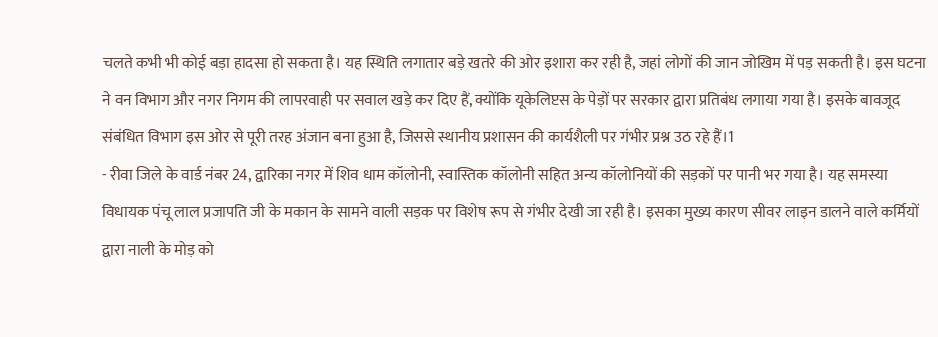चलते कभी भी कोई बड़ा हादसा हो सकता है। यह स्थिति लगातार बड़े खतरे की ओर इशारा कर रही है, जहां लोगों की जान जोखिम में पड़ सकती है। इस घटना ने वन विभाग और नगर निगम की लापरवाही पर सवाल खड़े कर दिए हैं, क्योंकि यूकेलिप्टस के पेड़ों पर सरकार द्वारा प्रतिबंध लगाया गया है। इसके बावजूद संबंधित विभाग इस ओर से पूरी तरह अंजान बना हुआ है, जिससे स्थानीय प्रशासन की कार्यशैली पर गंभीर प्रश्न उठ रहे हैं।1
- रीवा जिले के वार्ड नंबर 24, द्वारिका नगर में शिव धाम कॉलोनी, स्वास्तिक कॉलोनी सहित अन्य कॉलोनियों की सड़कों पर पानी भर गया है। यह समस्या विधायक पंचू लाल प्रजापति जी के मकान के सामने वाली सड़क पर विशेष रूप से गंभीर देखी जा रही है। इसका मुख्य कारण सीवर लाइन डालने वाले कर्मियों द्वारा नाली के मोड़ को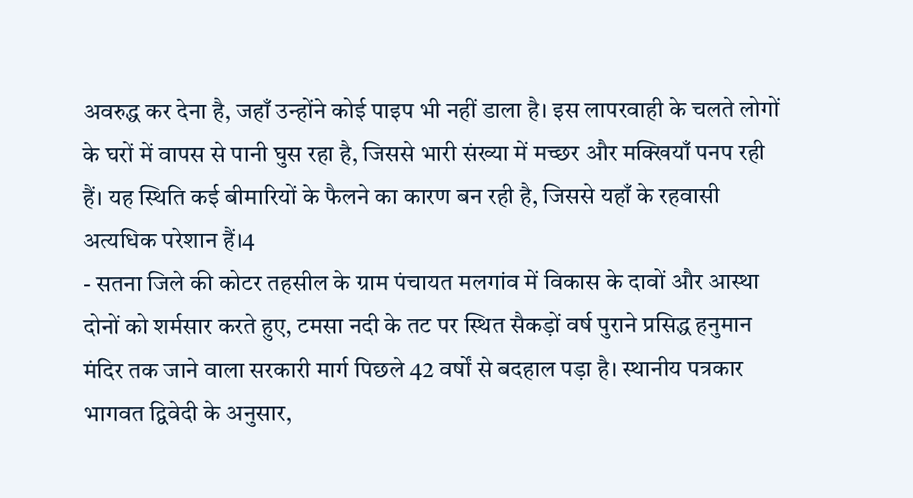अवरुद्ध कर देना है, जहाँ उन्होंने कोई पाइप भी नहीं डाला है। इस लापरवाही के चलते लोगों के घरों में वापस से पानी घुस रहा है, जिससे भारी संख्या में मच्छर और मक्खियाँ पनप रही हैं। यह स्थिति कई बीमारियों के फैलने का कारण बन रही है, जिससे यहाँ के रहवासी अत्यधिक परेशान हैं।4
- सतना जिले की कोटर तहसील के ग्राम पंचायत मलगांव में विकास के दावों और आस्था दोनों को शर्मसार करते हुए, टमसा नदी के तट पर स्थित सैकड़ों वर्ष पुराने प्रसिद्ध हनुमान मंदिर तक जाने वाला सरकारी मार्ग पिछले 42 वर्षों से बदहाल पड़ा है। स्थानीय पत्रकार भागवत द्विवेदी के अनुसार,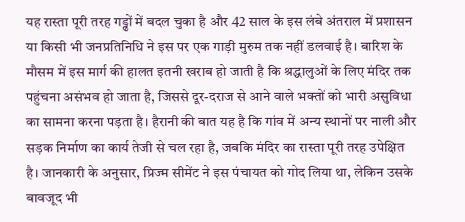यह रास्ता पूरी तरह गड्ढों में बदल चुका है और 42 साल के इस लंबे अंतराल में प्रशासन या किसी भी जनप्रतिनिधि ने इस पर एक गाड़ी मुरुम तक नहीं डलवाई है। बारिश के मौसम में इस मार्ग की हालत इतनी खराब हो जाती है कि श्रद्धालुओं के लिए मंदिर तक पहुंचना असंभव हो जाता है, जिससे दूर-दराज से आने वाले भक्तों को भारी असुविधा का सामना करना पड़ता है। हैरानी की बात यह है कि गांव में अन्य स्थानों पर नाली और सड़क निर्माण का कार्य तेजी से चल रहा है, जबकि मंदिर का रास्ता पूरी तरह उपेक्षित है। जानकारी के अनुसार, प्रिज्म सीमेंट ने इस पंचायत को गोद लिया था, लेकिन उसके बावजूद भी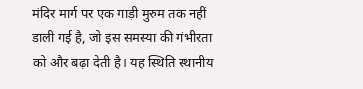मंदिर मार्ग पर एक गाड़ी मुरुम तक नहीं डाली गई है, जो इस समस्या की गंभीरता को और बढ़ा देती है। यह स्थिति स्थानीय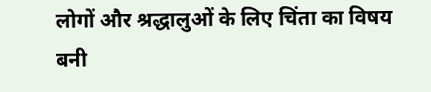लोगों और श्रद्धालुओं के लिए चिंता का विषय बनी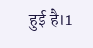हुई है।1